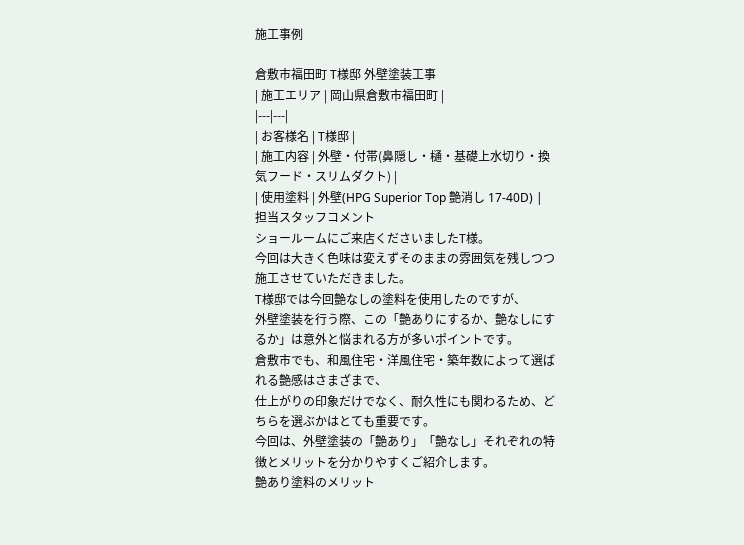施工事例

倉敷市福田町 T様邸 外壁塗装工事
| 施工エリア | 岡山県倉敷市福田町 |
|---|---|
| お客様名 | T様邸 |
| 施工内容 | 外壁・付帯(鼻隠し・樋・基礎上水切り・換気フード・スリムダクト) |
| 使用塗料 | 外壁(HPG Superior Top 艶消し 17-40D) |
担当スタッフコメント
ショールームにご来店くださいましたT様。
今回は大きく色味は変えずそのままの雰囲気を残しつつ施工させていただきました。
T様邸では今回艶なしの塗料を使用したのですが、
外壁塗装を行う際、この「艶ありにするか、艶なしにするか」は意外と悩まれる方が多いポイントです。
倉敷市でも、和風住宅・洋風住宅・築年数によって選ばれる艶感はさまざまで、
仕上がりの印象だけでなく、耐久性にも関わるため、どちらを選ぶかはとても重要です。
今回は、外壁塗装の「艶あり」「艶なし」それぞれの特徴とメリットを分かりやすくご紹介します。
艶あり塗料のメリット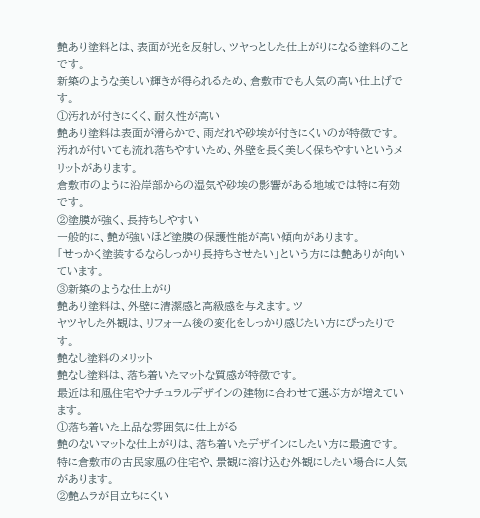艶あり塗料とは、表面が光を反射し、ツヤっとした仕上がりになる塗料のことです。
新築のような美しい輝きが得られるため、倉敷市でも人気の高い仕上げです。
①汚れが付きにくく、耐久性が高い
艶あり塗料は表面が滑らかで、雨だれや砂埃が付きにくいのが特徴です。
汚れが付いても流れ落ちやすいため、外壁を長く美しく保ちやすいというメリットがあります。
倉敷市のように沿岸部からの湿気や砂埃の影響がある地域では特に有効です。
②塗膜が強く、長持ちしやすい
一般的に、艶が強いほど塗膜の保護性能が高い傾向があります。
「せっかく塗装するならしっかり長持ちさせたい」という方には艶ありが向いています。
③新築のような仕上がり
艶あり塗料は、外壁に清潔感と高級感を与えます。ツ
ヤツヤした外観は、リフォーム後の変化をしっかり感じたい方にぴったりです。
艶なし塗料のメリット
艶なし塗料は、落ち着いたマットな質感が特徴です。
最近は和風住宅やナチュラルデザインの建物に合わせて選ぶ方が増えています。
①落ち着いた上品な雰囲気に仕上がる
艶のないマットな仕上がりは、落ち着いたデザインにしたい方に最適です。
特に倉敷市の古民家風の住宅や、景観に溶け込む外観にしたい場合に人気があります。
②艶ムラが目立ちにくい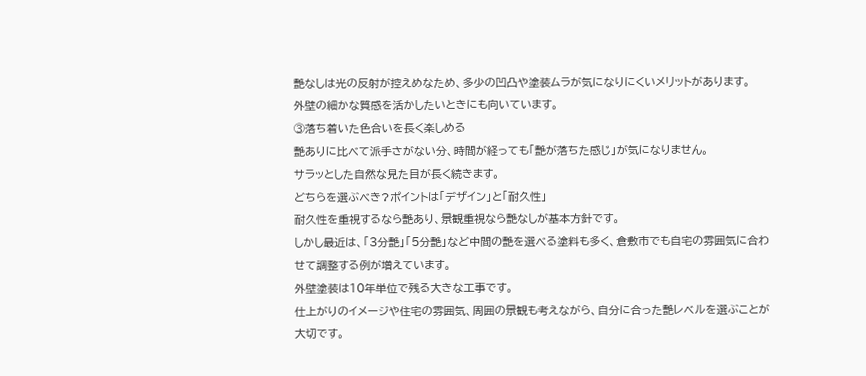艶なしは光の反射が控えめなため、多少の凹凸や塗装ムラが気になりにくいメリットがあります。
外壁の細かな質感を活かしたいときにも向いています。
③落ち着いた色合いを長く楽しめる
艶ありに比べて派手さがない分、時間が経っても「艶が落ちた感じ」が気になりません。
サラッとした自然な見た目が長く続きます。
どちらを選ぶべき?ポイントは「デザイン」と「耐久性」
耐久性を重視するなら艶あり、景観重視なら艶なしが基本方針です。
しかし最近は、「3分艶」「5分艶」など中間の艶を選べる塗料も多く、倉敷市でも自宅の雰囲気に合わせて調整する例が増えています。
外壁塗装は10年単位で残る大きな工事です。
仕上がりのイメージや住宅の雰囲気、周囲の景観も考えながら、自分に合った艶レベルを選ぶことが大切です。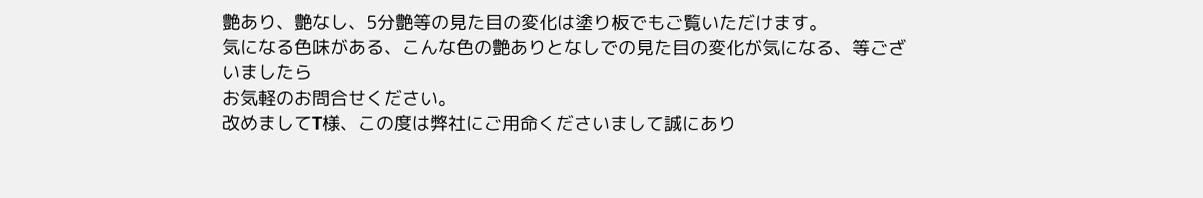艶あり、艶なし、5分艶等の見た目の変化は塗り板でもご覧いただけます。
気になる色味がある、こんな色の艶ありとなしでの見た目の変化が気になる、等ございましたら
お気軽のお問合せください。
改めましてT様、この度は弊社にご用命くださいまして誠にあり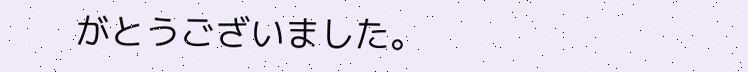がとうございました。